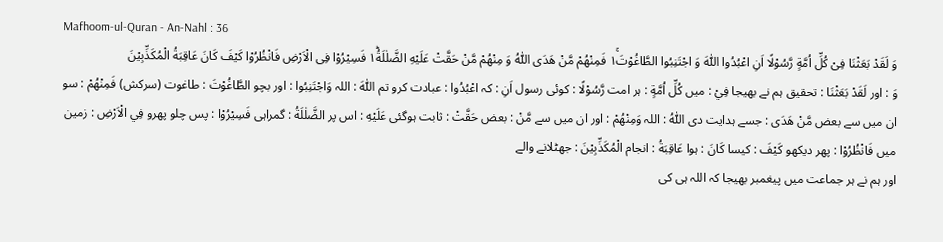Mafhoom-ul-Quran - An-Nahl : 36
وَ لَقَدْ بَعَثْنَا فِیْ كُلِّ اُمَّةٍ رَّسُوْلًا اَنِ اعْبُدُوا اللّٰهَ وَ اجْتَنِبُوا الطَّاغُوْتَ١ۚ فَمِنْهُمْ مَّنْ هَدَى اللّٰهُ وَ مِنْهُمْ مَّنْ حَقَّتْ عَلَیْهِ الضَّلٰلَةُ١ؕ فَسِیْرُوْا فِی الْاَرْضِ فَانْظُرُوْا كَیْفَ كَانَ عَاقِبَةُ الْمُكَذِّبِیْنَ
وَ : اور لَقَدْ بَعَثْنَا : تحقیق ہم نے بھیجا فِيْ : میں كُلِّ اُمَّةٍ : ہر امت رَّسُوْلًا : کوئی رسول اَنِ : کہ اعْبُدُوا : عبادت کرو تم اللّٰهَ : اللہ وَاجْتَنِبُوا : اور بچو الطَّاغُوْتَ : طاغوت (سرکش) فَمِنْهُمْ : سو ان میں سے بعض مَّنْ هَدَى : جسے ہدایت دی اللّٰهُ : اللہ وَمِنْهُمْ : اور ان میں سے مَّنْ : بعض حَقَّتْ : ثابت ہوگئی عَلَيْهِ : اس پر الضَّلٰلَةُ : گمراہی فَسِيْرُوْا : پس چلو پھرو فِي الْاَرْضِ : زمین میں فَانْظُرُوْا : پھر دیکھو كَيْفَ : کیسا كَانَ : ہوا عَاقِبَةُ : انجام الْمُكَذِّبِيْنَ : جھٹلانے والے
اور ہم نے ہر جماعت میں پیغمبر بھیجا کہ اللہ ہی کی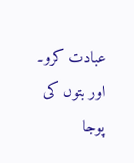عبادت کرو۔ اور بتوں کی پوجا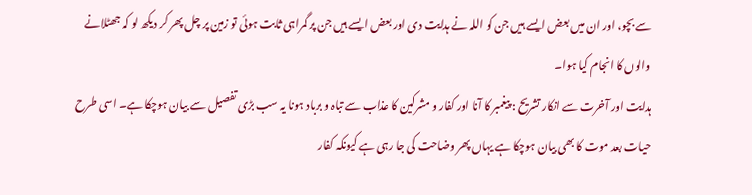سے بچو، اور ان میں بعض ایسے ہیں جن کو اللہ نے ہدایت دی اور بعض ایسے ہیں جن پر گمراہی ثابت ہوئی تو زمین پر چل پھر کر دیکھ لو کہ جھٹلانے والوں کا انجام کیا ہوا۔
ہدایت اور آخرت سے انکار تشریح : پیغمبر کا آنا اور کفار و مشرکین کا عذاب سے تباہ و برباد ہونا یہ سب بڑی تفصیل سے بیان ہوچکا ہے۔ اسی طرح حیات بعد موت کا بھی بیان ہوچکا ہے یہاں پھر وضاحت کی جا رہی ہے کیونکہ کفار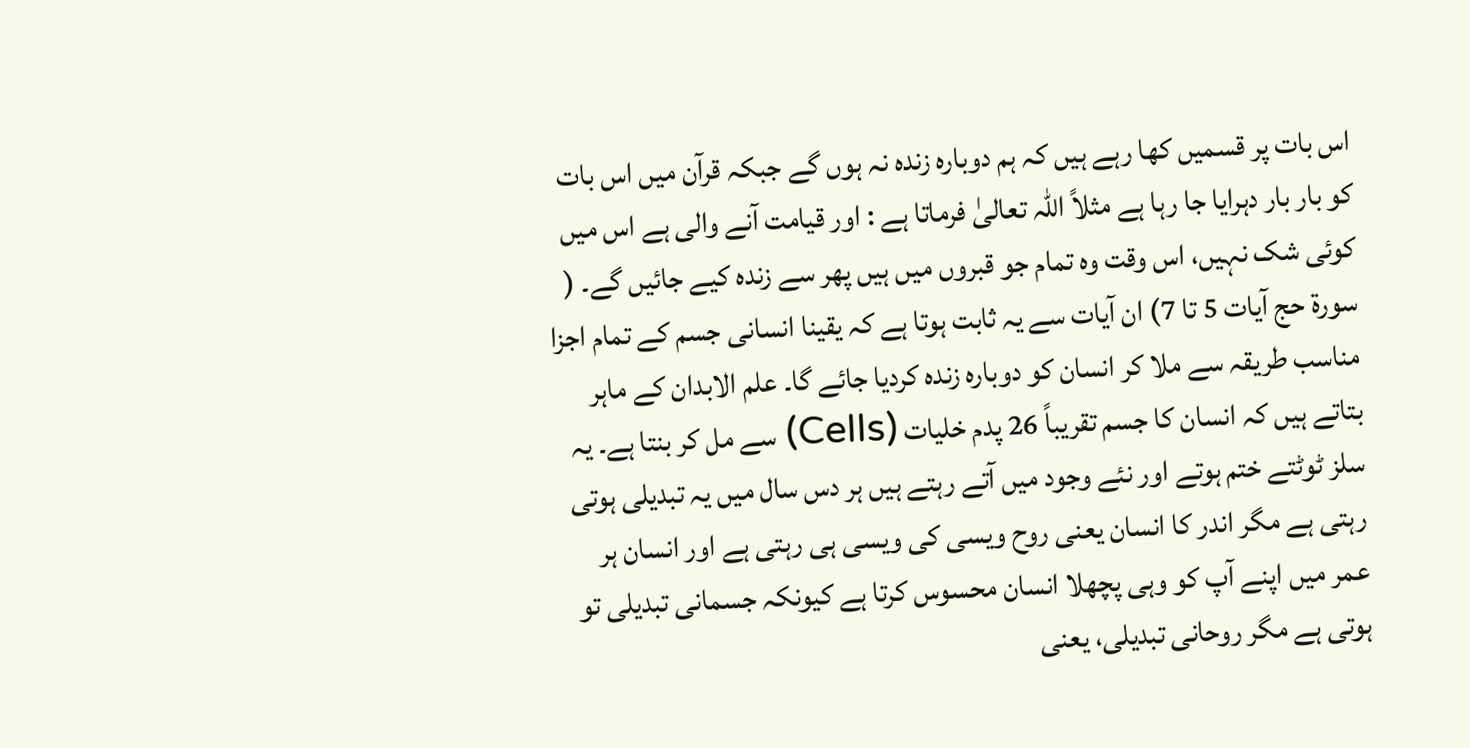اس بات پر قسمیں کھا رہے ہیں کہ ہم دوبارہ زندہ نہ ہوں گے جبکہ قرآن میں اس بات کو بار بار دہرایا جا رہا ہے مثلاً اللہ تعالیٰ فرماتا ہے : اور قیامت آنے والی ہے اس میں کوئی شک نہیں، اس وقت وہ تمام جو قبروں میں ہیں پھر سے زندہ کیے جائیں گے۔ ( سورة حج آیات 5 تا 7) ان آیات سے یہ ثابت ہوتا ہے کہ یقینا انسانی جسم کے تمام اجزا مناسب طریقہ سے ملا کر انسان کو دوبارہ زندہ کردیا جائے گا۔ علم الابدان کے ماہر بتاتے ہیں کہ انسان کا جسم تقریباً 26 پدم خلیات (Cells) سے مل کر بنتا ہے۔ یہ سلز ٹوٹتے ختم ہوتے اور نئے وجود میں آتے رہتے ہیں ہر دس سال میں یہ تبدیلی ہوتی رہتی ہے مگر اندر کا انسان یعنی روح ویسی کی ویسی ہی رہتی ہے اور انسان ہر عمر میں اپنے آپ کو وہی پچھلا انسان محسوس کرتا ہے کیونکہ جسمانی تبدیلی تو ہوتی ہے مگر روحانی تبدیلی، یعنی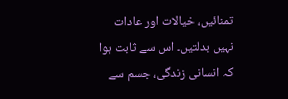تمنائیں، خیالات اور عادات نہیں بدلتیں۔ اس سے ثابت ہوا کہ انسانی زندگی، جسم سے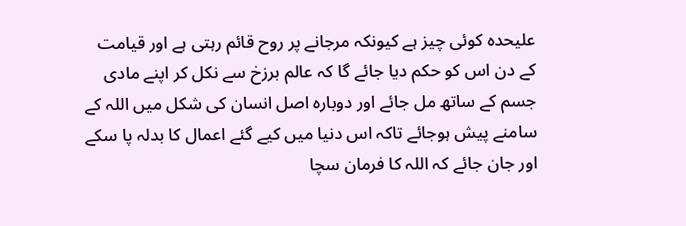علیحدہ کوئی چیز ہے کیونکہ مرجانے پر روح قائم رہتی ہے اور قیامت کے دن اس کو حکم دیا جائے گا کہ عالم برزخ سے نکل کر اپنے مادی جسم کے ساتھ مل جائے اور دوبارہ اصل انسان کی شکل میں اللہ کے سامنے پیش ہوجائے تاکہ اس دنیا میں کیے گئے اعمال کا بدلہ پا سکے اور جان جائے کہ اللہ کا فرمان سچا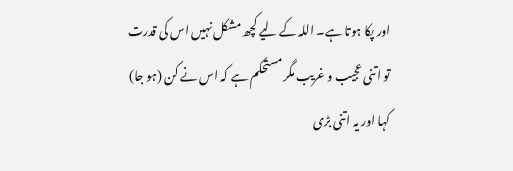اور پکا ہوتا ہے۔ اللہ کے لیے کچھ مشکل نہیں اس کی قدرت تو اتنی عجیب و غریب مگر مستحکم ہے کہ اس نے کن (ہو جا) کہا اور یہ اتنی بڑی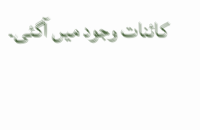کائنات وجود میں آگئی۔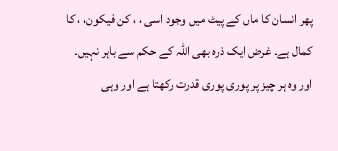پھر انسان کا ماں کے پیٹ میں وجود اسی ، ، کن فیکون، ، کا کمال ہے۔ غرض ایک ذرہ بھی اللہ کے حکم سے باہر نہیں۔ اور وہ ہر چیز پر پوری پوری قدرت رکھتا ہے اور وہی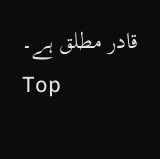قادر مطلق ہے۔
Top